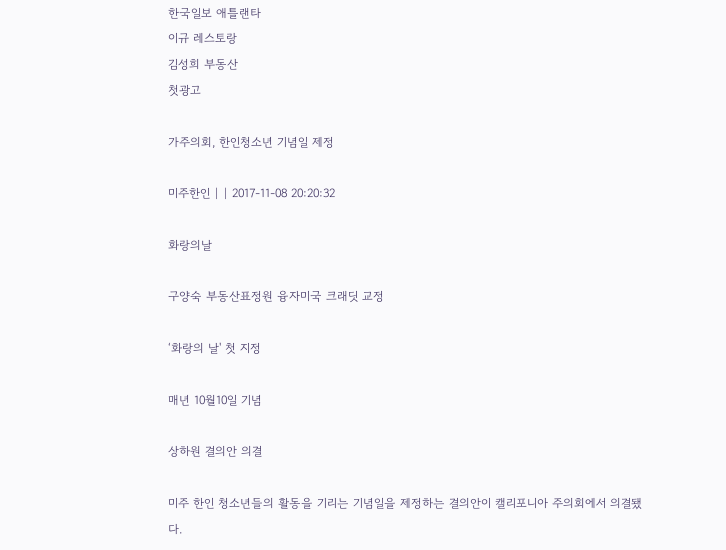한국일보 애틀랜타
이규 레스토랑
김성희 부동산
첫광고

가주의회, 한인청소년 기념일 제정

미주한인 | | 2017-11-08 20:20:32

화랑의날

구양숙 부동산표정원 융자미국 크래딧 교정

‘화랑의 날' 첫 지정

매년 10월10일 기념

상하원 결의안 의결

미주 한인 청소년들의 활동을 기리는 기념일을 제정하는 결의안이 캘리포니아 주의회에서 의결됐다.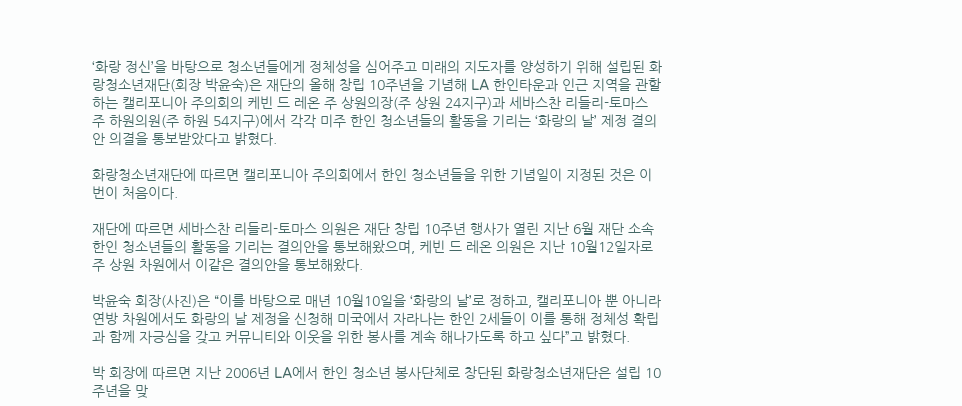‘화랑 정신’을 바탕으로 청소년들에게 정체성을 심어주고 미래의 지도자를 양성하기 위해 설립된 화랑청소년재단(회장 박윤숙)은 재단의 올해 창립 10주년을 기념해 LA 한인타운과 인근 지역을 관할하는 캘리포니아 주의회의 케빈 드 레온 주 상원의장(주 상원 24지구)과 세바스찬 리들리-토마스 주 하원의원(주 하원 54지구)에서 각각 미주 한인 청소년들의 활동을 기리는 ‘화랑의 날’ 제정 결의안 의결을 통보받았다고 밝혔다.

화랑청소년재단에 따르면 캘리포니아 주의회에서 한인 청소년들을 위한 기념일이 지정된 것은 이번이 처음이다.

재단에 따르면 세바스찬 리들리-토마스 의원은 재단 창립 10주년 행사가 열린 지난 6월 재단 소속 한인 청소년들의 활동을 기리는 결의안을 통보해왔으며, 케빈 드 레온 의원은 지난 10월12일자로 주 상원 차원에서 이같은 결의안을 통보해왔다.

박윤숙 회장(사진)은 “이를 바탕으로 매년 10월10일을 ‘화랑의 날’로 정하고, 캘리포니아 뿐 아니라 연방 차원에서도 화랑의 날 제정을 신청해 미국에서 자라나는 한인 2세들이 이를 통해 정체성 확립과 함께 자긍심을 갖고 커뮤니티와 이웃을 위한 봉사를 계속 해나가도록 하고 싶다”고 밝혔다.

박 회장에 따르면 지난 2006년 LA에서 한인 청소년 봉사단체로 창단된 화랑청소년재단은 설립 10주년을 맞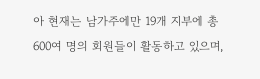아 현재는 남가주에만 19개 지부에 총 600여 명의 회원들이 활동하고 있으며,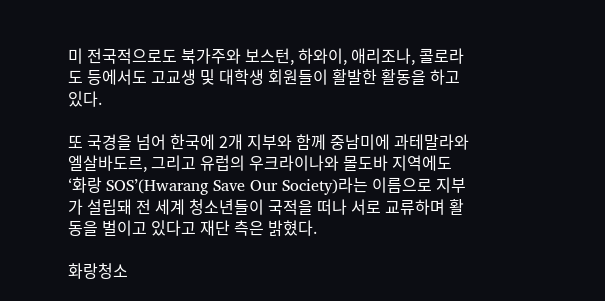미 전국적으로도 북가주와 보스턴, 하와이, 애리조나, 콜로라도 등에서도 고교생 및 대학생 회원들이 활발한 활동을 하고 있다.

또 국경을 넘어 한국에 2개 지부와 함께 중남미에 과테말라와 엘살바도르, 그리고 유럽의 우크라이나와 몰도바 지역에도 ‘화랑 SOS’(Hwarang Save Our Society)라는 이름으로 지부가 설립돼 전 세계 청소년들이 국적을 떠나 서로 교류하며 활동을 벌이고 있다고 재단 측은 밝혔다.

화랑청소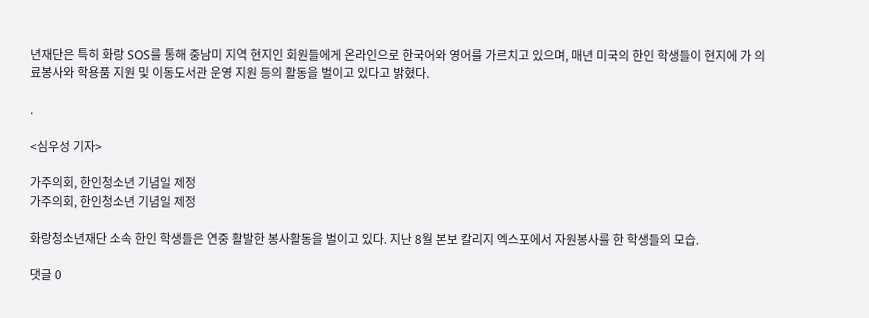년재단은 특히 화랑 SOS를 통해 중남미 지역 현지인 회원들에게 온라인으로 한국어와 영어를 가르치고 있으며, 매년 미국의 한인 학생들이 현지에 가 의료봉사와 학용품 지원 및 이동도서관 운영 지원 등의 활동을 벌이고 있다고 밝혔다.

.

<심우성 기자>

가주의회, 한인청소년 기념일 제정
가주의회, 한인청소년 기념일 제정

화랑청소년재단 소속 한인 학생들은 연중 활발한 봉사활동을 벌이고 있다. 지난 8월 본보 칼리지 엑스포에서 자원봉사를 한 학생들의 모습.

댓글 0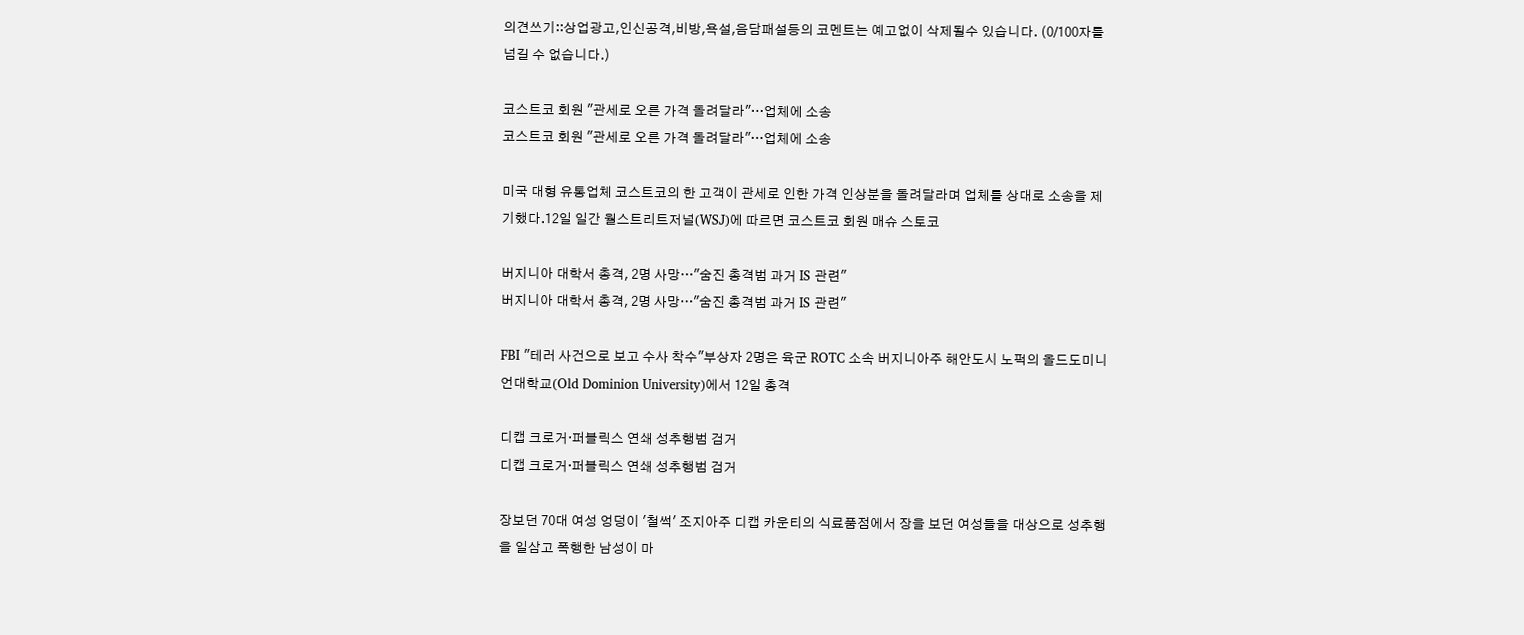의견쓰기::상업광고,인신공격,비방,욕설,음담패설등의 코멘트는 예고없이 삭제될수 있습니다. (0/100자를 넘길 수 없습니다.)

코스트코 회원 "관세로 오른 가격 돌려달라"…업체에 소송
코스트코 회원 "관세로 오른 가격 돌려달라"…업체에 소송

미국 대형 유통업체 코스트코의 한 고객이 관세로 인한 가격 인상분을 돌려달라며 업체를 상대로 소송을 제기했다.12일 일간 월스트리트저널(WSJ)에 따르면 코스트코 회원 매슈 스토코

버지니아 대학서 총격, 2명 사망…"숨진 총격범 과거 IS 관련"
버지니아 대학서 총격, 2명 사망…"숨진 총격범 과거 IS 관련"

FBI "테러 사건으로 보고 수사 착수"부상자 2명은 육군 ROTC 소속 버지니아주 해안도시 노퍽의 올드도미니언대학교(Old Dominion University)에서 12일 총격

디캡 크로거·퍼블릭스 연쇄 성추행범 검거
디캡 크로거·퍼블릭스 연쇄 성추행범 검거

장보던 70대 여성 엉덩이 '철썩' 조지아주 디캡 카운티의 식료품점에서 장을 보던 여성들을 대상으로 성추행을 일삼고 폭행한 남성이 마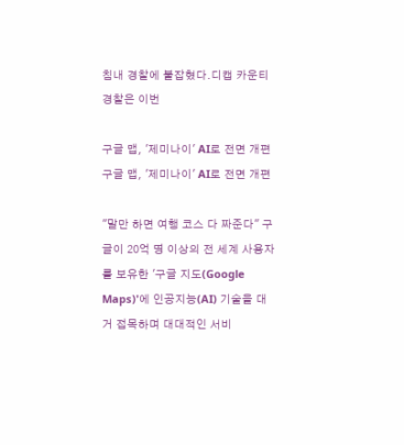침내 경찰에 붙잡혔다.디캡 카운티 경찰은 이번

구글 맵, '제미나이' AI로 전면 개편
구글 맵, '제미나이' AI로 전면 개편

"말만 하면 여행 코스 다 짜준다" 구글이 20억 명 이상의 전 세계 사용자를 보유한 '구글 지도(Google Maps)'에 인공지능(AI) 기술을 대거 접목하며 대대적인 서비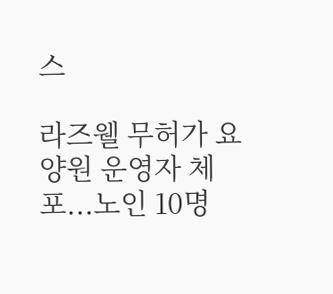스

라즈웰 무허가 요양원 운영자 체포...노인 10명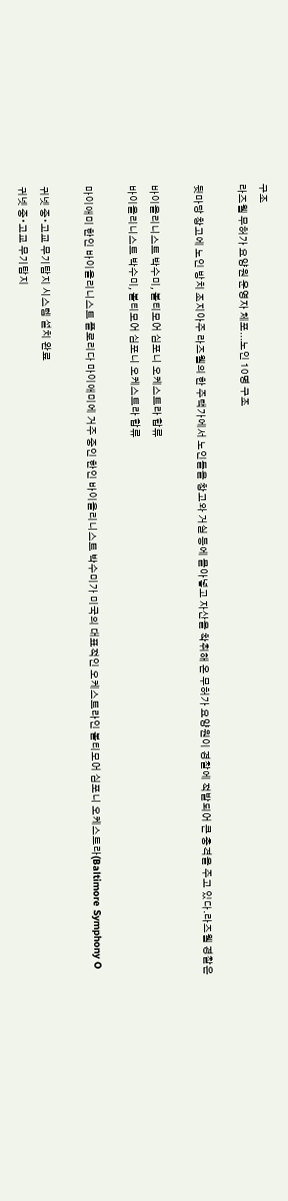구조
라즈웰 무허가 요양원 운영자 체포...노인 10명 구조

뒷마당 창고에 노인 방치 조지아주 라즈웰의 한 주택가에서 노인들을 창고와 거실 등에 몰아넣고 자산을 착취해 온 무허가 요양원이 경찰에 적발되어 큰 충격을 주고 있다.라즈웰 경찰은

바이올리니스트 박수미, 볼티모어 심포니 오케스트라 합류
바이올리니스트 박수미, 볼티모어 심포니 오케스트라 합류

마이애미 한인 바이올리니스트 플로리다 마이애미에 거주 중인 한인 바이올리니스트 박수미가 미국의 대표적인 오케스트라인 볼티모어 심포니 오케스트라(Baltimore Symphony O

귀넷 중∙고교 무기탐지 시스템 설치 완료
귀넷 중∙고교 무기탐지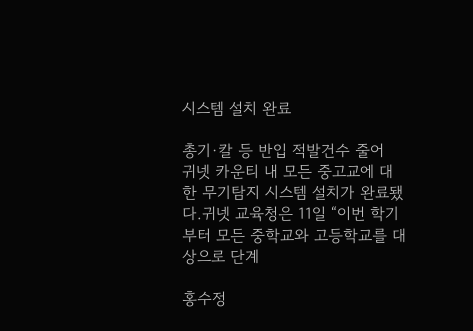시스템 설치 완료

총기∙칼 등 반입 적발건수 줄어   귀넷 카운티 내 모든 중고교에 대한 무기탐지 시스템 설치가 완료됐다.귀넷 교육청은 11일 “이번 학기부터 모든 중학교와 고등학교를 대상으로 단계

홍수정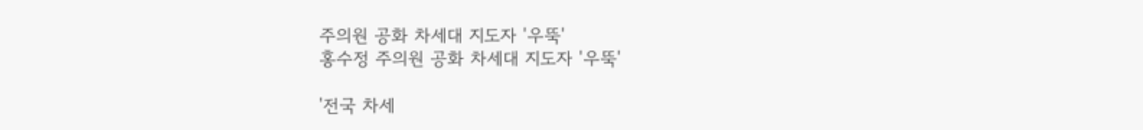주의원 공화 차세대 지도자 '우뚝'
홍수정 주의원 공화 차세대 지도자 '우뚝'

'전국 차세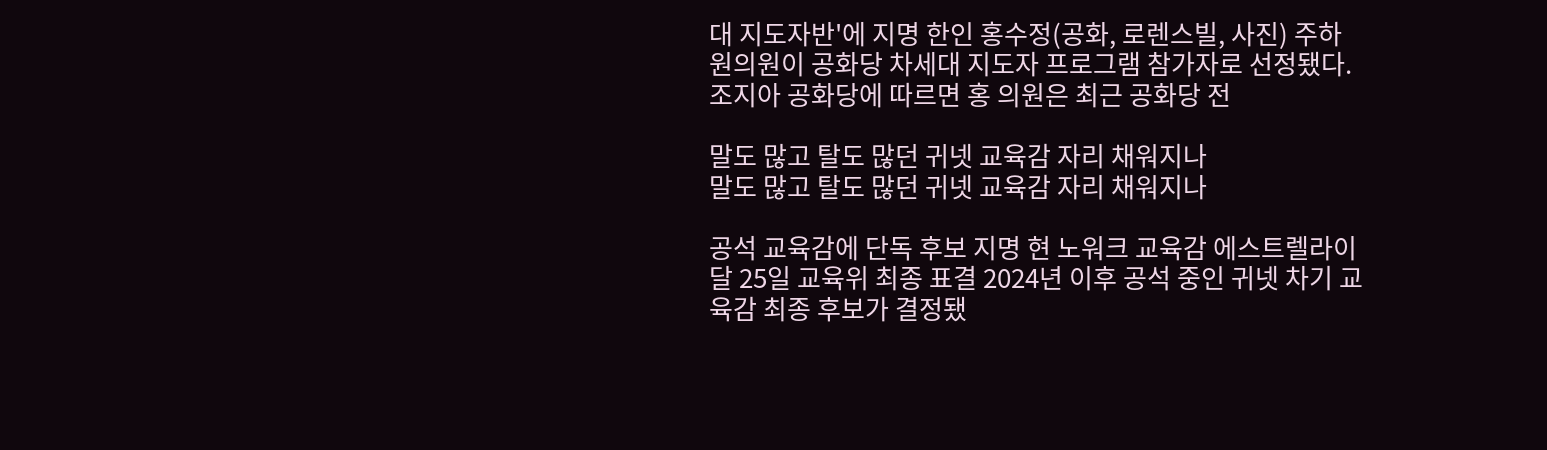대 지도자반'에 지명 한인 홍수정(공화, 로렌스빌, 사진) 주하원의원이 공화당 차세대 지도자 프로그램 참가자로 선정됐다.조지아 공화당에 따르면 홍 의원은 최근 공화당 전

말도 많고 탈도 많던 귀넷 교육감 자리 채워지나
말도 많고 탈도 많던 귀넷 교육감 자리 채워지나

공석 교육감에 단독 후보 지명 현 노워크 교육감 에스트렐라이달 25일 교육위 최종 표결 2024년 이후 공석 중인 귀넷 차기 교육감 최종 후보가 결정됐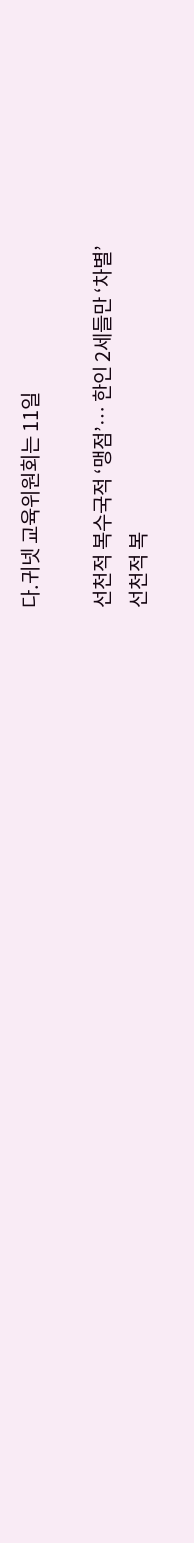다.귀넷 교육위원회는 11일

선천적 복수국적 ‘맹점’… 한인 2세들만 ‘차별’
선천적 복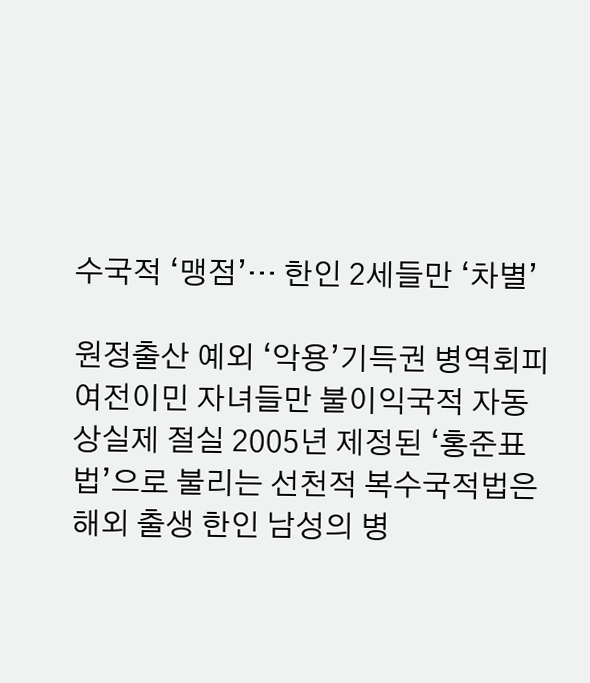수국적 ‘맹점’… 한인 2세들만 ‘차별’

원정출산 예외 ‘악용’기득권 병역회피 여전이민 자녀들만 불이익국적 자동상실제 절실 2005년 제정된 ‘홍준표법’으로 불리는 선천적 복수국적법은 해외 출생 한인 남성의 병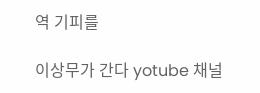역 기피를

이상무가 간다 yotube 채널